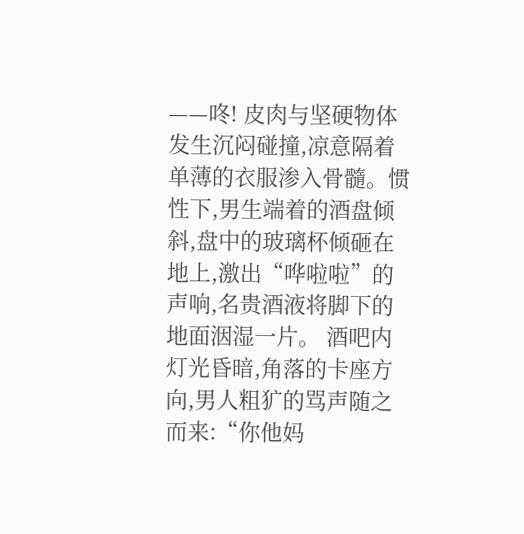——咚! 皮肉与坚硬物体发生沉闷碰撞,凉意隔着单薄的衣服渗入骨髓。惯性下,男生端着的酒盘倾斜,盘中的玻璃杯倾砸在地上,激出“哗啦啦”的声响,名贵酒液将脚下的地面洇湿一片。 酒吧内灯光昏暗,角落的卡座方向,男人粗犷的骂声随之而来:“你他妈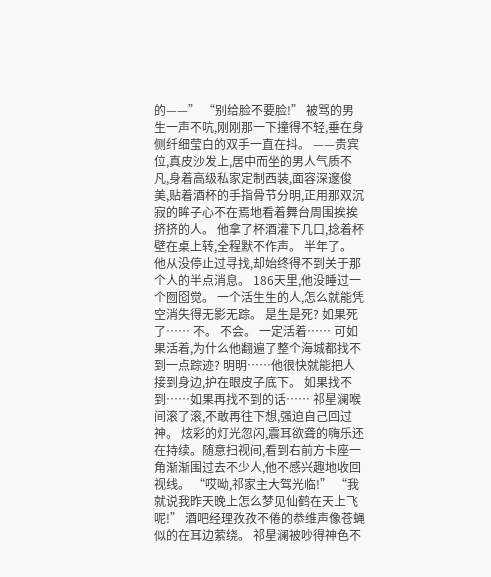的——” “别给脸不要脸!” 被骂的男生一声不吭,刚刚那一下撞得不轻,垂在身侧纤细莹白的双手一直在抖。 ——贵宾位,真皮沙发上,居中而坐的男人气质不凡,身着高级私家定制西装,面容深邃俊美,贴着酒杯的手指骨节分明,正用那双沉寂的眸子心不在焉地看着舞台周围挨挨挤挤的人。 他拿了杯酒灌下几口,捻着杯壁在桌上转,全程默不作声。 半年了。 他从没停止过寻找,却始终得不到关于那个人的半点消息。 186天里,他没睡过一个囫囵觉。 一个活生生的人,怎么就能凭空消失得无影无踪。 是生是死? 如果死了…… 不。 不会。 一定活着…… 可如果活着,为什么他翻遍了整个海城都找不到一点踪迹? 明明……他很快就能把人接到身边,护在眼皮子底下。 如果找不到……如果再找不到的话…… 祁星澜喉间滚了滚,不敢再往下想,强迫自己回过神。 炫彩的灯光忽闪,震耳欲聋的嗨乐还在持续。随意扫视间,看到右前方卡座一角渐渐围过去不少人,他不感兴趣地收回视线。 “哎呦,祁家主大驾光临!” “我就说我昨天晚上怎么梦见仙鹤在天上飞呢!” 酒吧经理孜孜不倦的恭维声像苍蝇似的在耳边萦绕。 祁星澜被吵得神色不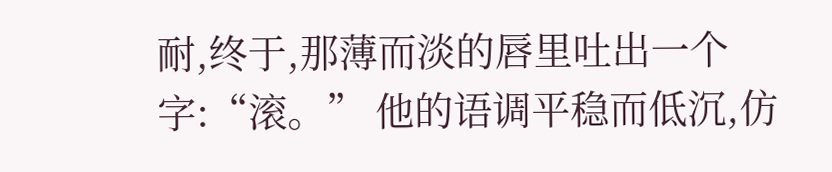耐,终于,那薄而淡的唇里吐出一个字:“滚。” 他的语调平稳而低沉,仿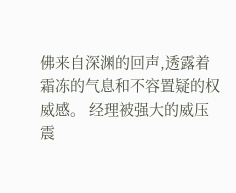佛来自深渊的回声,透露着霜冻的气息和不容置疑的权威感。 经理被强大的威压震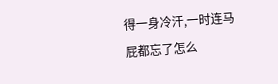得一身冷汗,一时连马屁都忘了怎么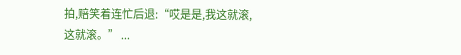拍,赔笑着连忙后退:“哎是是,我这就滚,这就滚。” ...